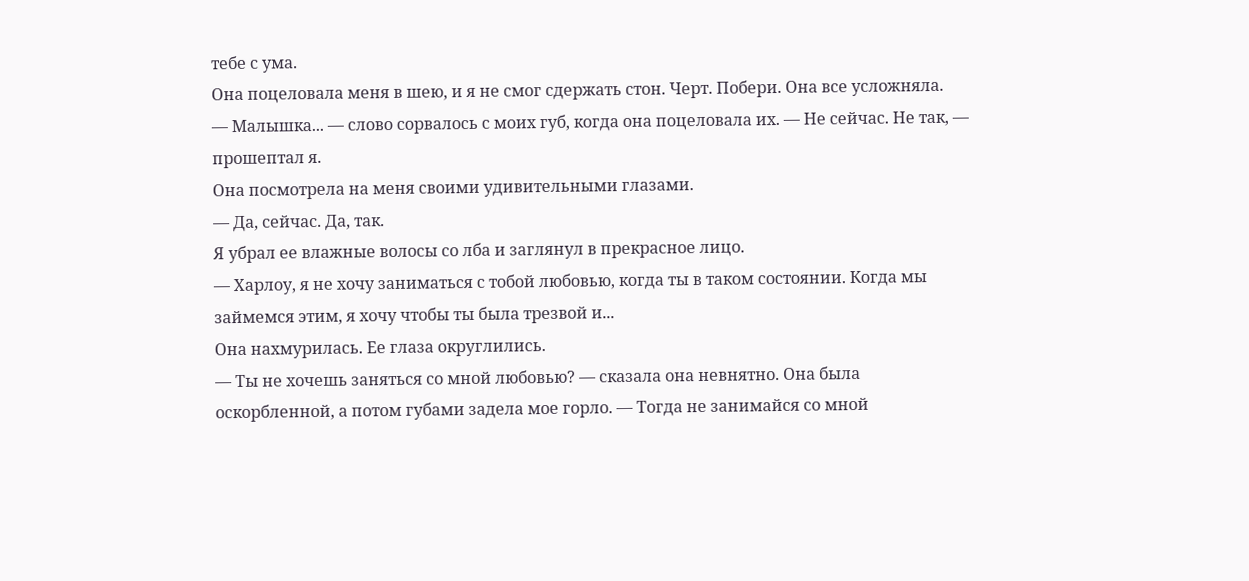тебе с ума.
Она поцеловала меня в шею, и я не смог сдержать стон. Черт. Побери. Она все усложняла.
— Малышка... — слово сорвалось с моих губ, когда она поцеловала их. — Не сейчас. Не так, —
прошептал я.
Она посмотрела на меня своими удивительными глазами.
— Да, сейчас. Да, так.
Я убрал ее влажные волосы со лба и заглянул в прекрасное лицо.
— Харлоу, я не хочу заниматься с тобой любовью, когда ты в таком состоянии. Когда мы
займемся этим, я хочу чтобы ты была трезвой и...
Она нахмурилась. Ее глаза округлились.
— Ты не хочешь заняться со мной любовью? — сказала она невнятно. Она была
оскорбленной, а потом губами задела мое горло. — Тогда не занимайся со мной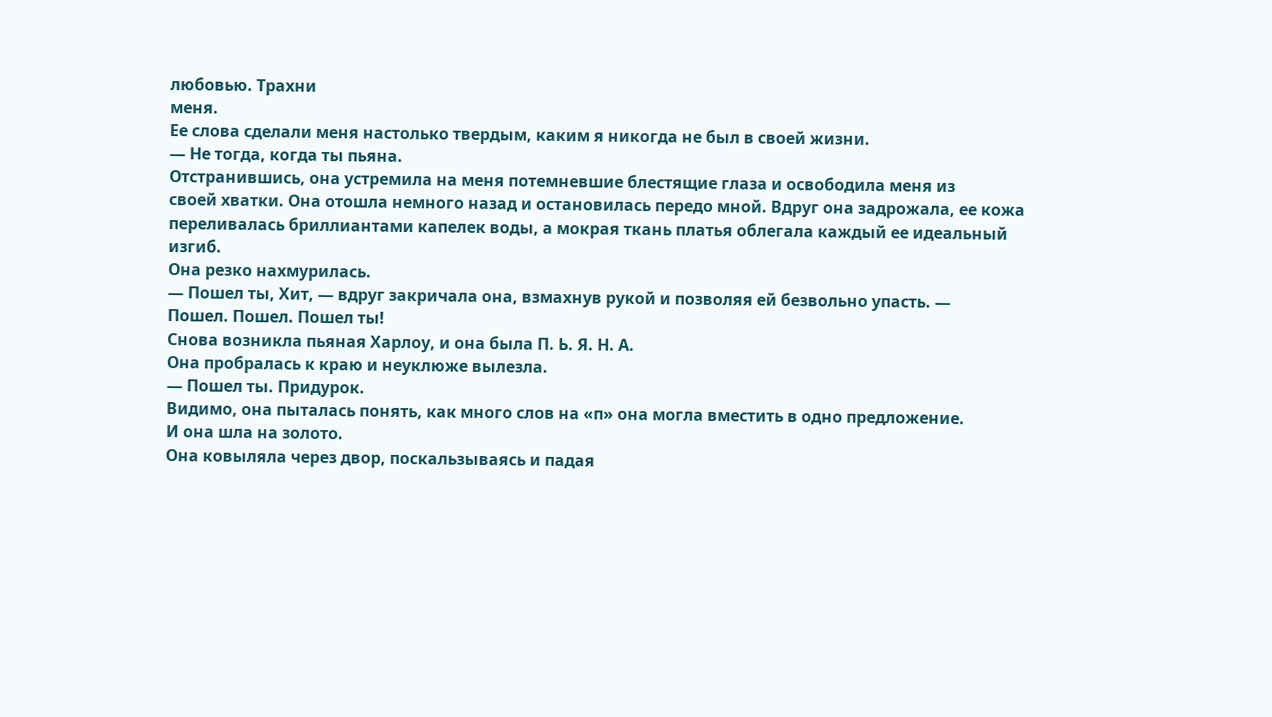любовью. Трахни
меня.
Ее слова сделали меня настолько твердым, каким я никогда не был в своей жизни.
— Не тогда, когда ты пьяна.
Отстранившись, она устремила на меня потемневшие блестящие глаза и освободила меня из
своей хватки. Она отошла немного назад и остановилась передо мной. Вдруг она задрожала, ее кожа
переливалась бриллиантами капелек воды, а мокрая ткань платья облегала каждый ее идеальный
изгиб.
Она резко нахмурилась.
— Пошел ты, Хит, — вдруг закричала она, взмахнув рукой и позволяя ей безвольно упасть. —
Пошел. Пошел. Пошел ты!
Снова возникла пьяная Харлоу, и она была П. Ь. Я. Н. А.
Она пробралась к краю и неуклюже вылезла.
— Пошел ты. Придурок.
Видимо, она пыталась понять, как много слов на «п» она могла вместить в одно предложение.
И она шла на золото.
Она ковыляла через двор, поскальзываясь и падая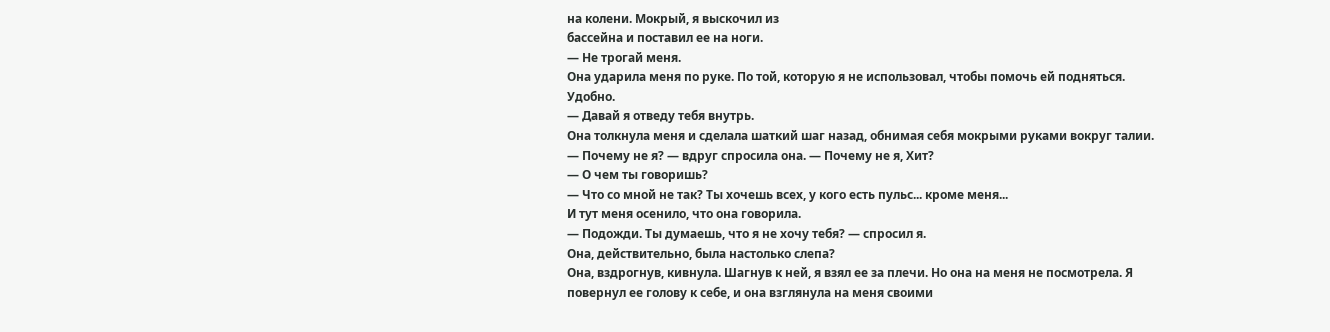на колени. Мокрый, я выскочил из
бассейна и поставил ее на ноги.
— Не трогай меня.
Она ударила меня по руке. По той, которую я не использовал, чтобы помочь ей подняться.
Удобно.
— Давай я отведу тебя внутрь.
Она толкнула меня и сделала шаткий шаг назад, обнимая себя мокрыми руками вокруг талии.
— Почему не я? — вдруг спросила она. — Почему не я, Хит?
— О чем ты говоришь?
— Что со мной не так? Ты хочешь всех, у кого есть пульс... кроме меня...
И тут меня осенило, что она говорила.
— Подожди. Ты думаешь, что я не хочу тебя? — спросил я.
Она, действительно, была настолько слепа?
Она, вздрогнув, кивнула. Шагнув к ней, я взял ее за плечи. Но она на меня не посмотрела. Я
повернул ее голову к себе, и она взглянула на меня своими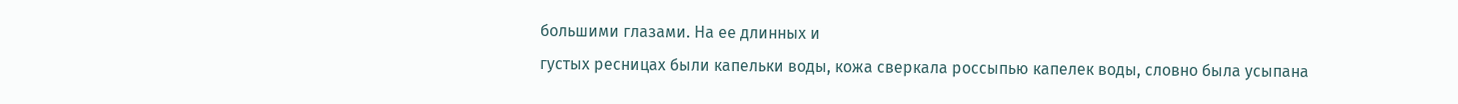большими глазами. На ее длинных и
густых ресницах были капельки воды, кожа сверкала россыпью капелек воды, словно была усыпана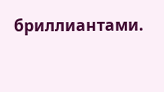бриллиантами.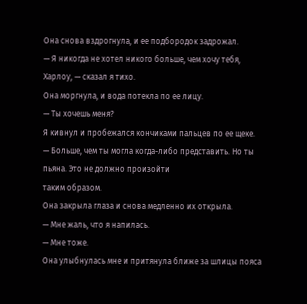Она снова вздрогнула, и ее подбородок задрожал.
— Я никогда не хотел никого больше, чем хочу тебя, Харлоу, — сказал я тихо.
Она моргнула, и вода потекла по ее лицу.
— Ты хочешь меня?
Я кивнул и пробежался кончиками пальцев по ее щеке.
— Больше, чем ты могла когда-либо представить. Но ты пьяна. Это не должно произойти
таким образом.
Она закрыла глаза и снова медленно их открыла.
— Мне жаль, что я напилась.
— Мне тоже.
Она улыбнулась мне и притянула ближе за шлицы пояса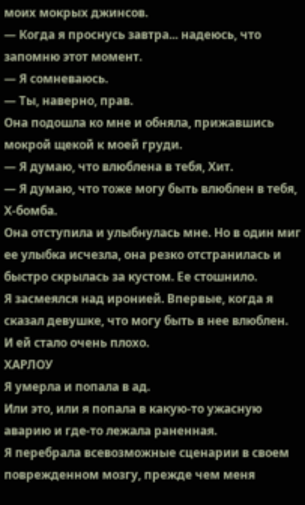моих мокрых джинсов.
— Когда я проснусь завтра... надеюсь, что запомню этот момент.
— Я сомневаюсь.
— Ты, наверно, прав.
Она подошла ко мне и обняла, прижавшись мокрой щекой к моей груди.
— Я думаю, что влюблена в тебя, Хит.
— Я думаю, что тоже могу быть влюблен в тебя, Х-бомба.
Она отступила и улыбнулась мне. Но в один миг ее улыбка исчезла, она резко отстранилась и
быстро скрылась за кустом. Ее стошнило.
Я засмеялся над иронией. Впервые, когда я сказал девушке, что могу быть в нее влюблен.
И ей стало очень плохо.
ХАРЛОУ
Я умерла и попала в ад.
Или это, или я попала в какую-то ужасную аварию и где-то лежала раненная.
Я перебрала всевозможные сценарии в своем поврежденном мозгу, прежде чем меня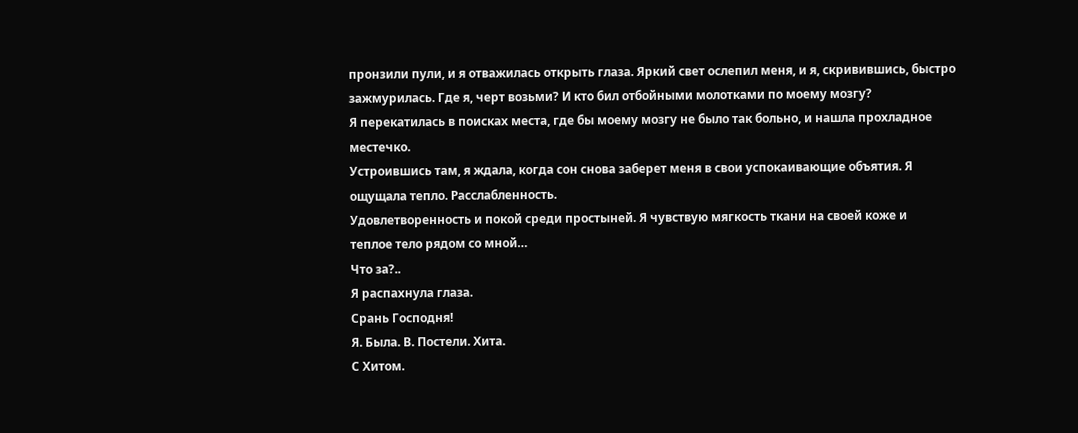пронзили пули, и я отважилась открыть глаза. Яркий свет ослепил меня, и я, скривившись, быстро
зажмурилась. Где я, черт возьми? И кто бил отбойными молотками по моему мозгу?
Я перекатилась в поисках места, где бы моему мозгу не было так больно, и нашла прохладное
местечко.
Устроившись там, я ждала, когда сон снова заберет меня в свои успокаивающие объятия. Я
ощущала тепло. Расслабленность.
Удовлетворенность и покой среди простыней. Я чувствую мягкость ткани на своей коже и
теплое тело рядом со мной…
Что за?..
Я распахнула глаза.
Срань Господня!
Я. Была. В. Постели. Хита.
С Хитом.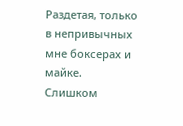Раздетая, только в непривычных мне боксерах и майке.
Слишком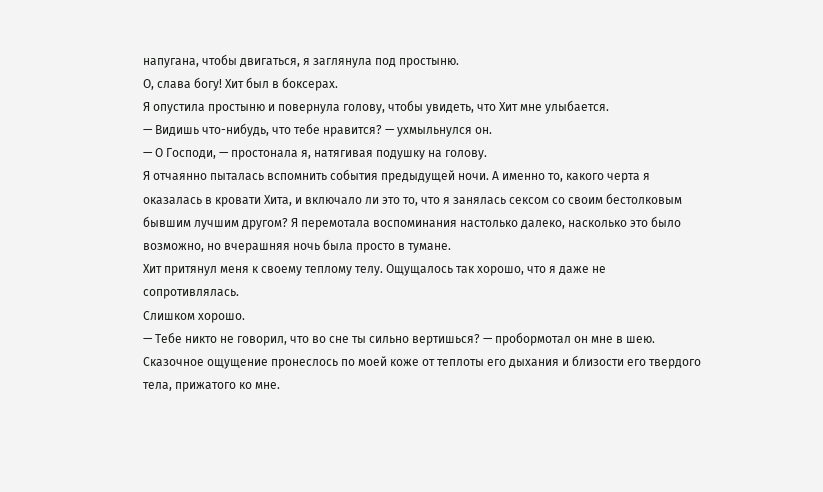напугана, чтобы двигаться, я заглянула под простыню.
О, слава богу! Хит был в боксерах.
Я опустила простыню и повернула голову, чтобы увидеть, что Хит мне улыбается.
— Видишь что-нибудь, что тебе нравится? — ухмыльнулся он.
— О Господи, — простонала я, натягивая подушку на голову.
Я отчаянно пыталась вспомнить события предыдущей ночи. А именно то, какого черта я
оказалась в кровати Хита, и включало ли это то, что я занялась сексом со своим бестолковым
бывшим лучшим другом? Я перемотала воспоминания настолько далеко, насколько это было
возможно, но вчерашняя ночь была просто в тумане.
Хит притянул меня к своему теплому телу. Ощущалось так хорошо, что я даже не
сопротивлялась.
Слишком хорошо.
— Тебе никто не говорил, что во сне ты сильно вертишься? — пробормотал он мне в шею.
Сказочное ощущение пронеслось по моей коже от теплоты его дыхания и близости его твердого
тела, прижатого ко мне.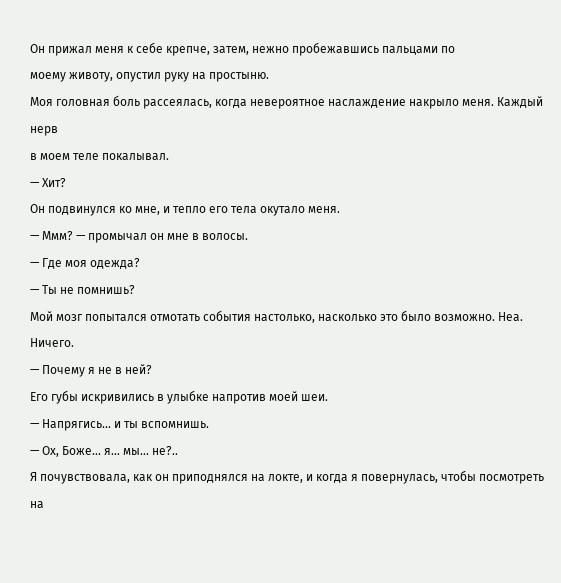Он прижал меня к себе крепче, затем, нежно пробежавшись пальцами по
моему животу, опустил руку на простыню.
Моя головная боль рассеялась, когда невероятное наслаждение накрыло меня. Каждый нерв
в моем теле покалывал.
— Хит?
Он подвинулся ко мне, и тепло его тела окутало меня.
— Ммм? — промычал он мне в волосы.
— Где моя одежда?
— Ты не помнишь?
Мой мозг попытался отмотать события настолько, насколько это было возможно. Неа. Ничего.
— Почему я не в ней?
Его губы искривились в улыбке напротив моей шеи.
— Напрягись... и ты вспомнишь.
— Ох, Боже... я... мы... не?..
Я почувствовала, как он приподнялся на локте, и когда я повернулась, чтобы посмотреть на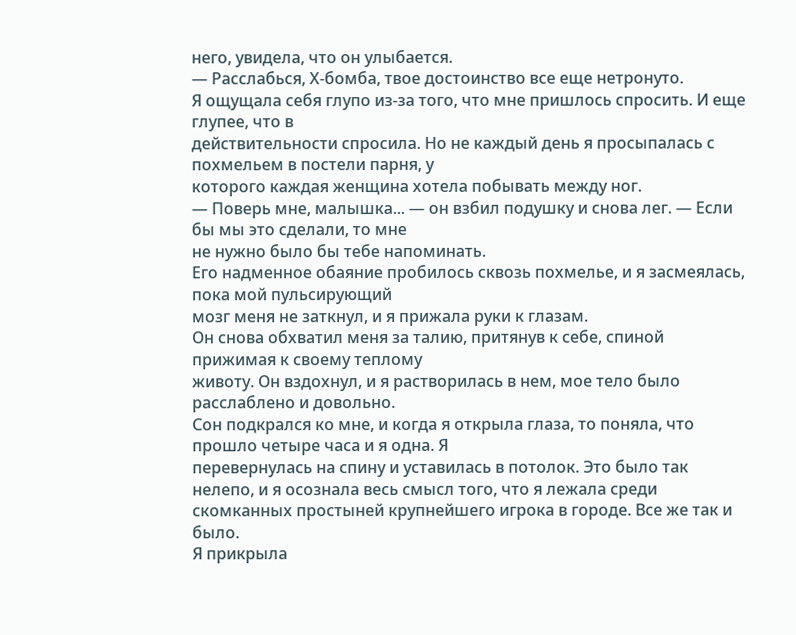него, увидела, что он улыбается.
— Расслабься, Х-бомба, твое достоинство все еще нетронуто.
Я ощущала себя глупо из-за того, что мне пришлось спросить. И еще глупее, что в
действительности спросила. Но не каждый день я просыпалась с похмельем в постели парня, у
которого каждая женщина хотела побывать между ног.
— Поверь мне, малышка... — он взбил подушку и снова лег. — Если бы мы это сделали, то мне
не нужно было бы тебе напоминать.
Его надменное обаяние пробилось сквозь похмелье, и я засмеялась, пока мой пульсирующий
мозг меня не заткнул, и я прижала руки к глазам.
Он снова обхватил меня за талию, притянув к себе, спиной прижимая к своему теплому
животу. Он вздохнул, и я растворилась в нем, мое тело было расслаблено и довольно.
Сон подкрался ко мне, и когда я открыла глаза, то поняла, что прошло четыре часа и я одна. Я
перевернулась на спину и уставилась в потолок. Это было так нелепо, и я осознала весь смысл того, что я лежала среди скомканных простыней крупнейшего игрока в городе. Все же так и было.
Я прикрыла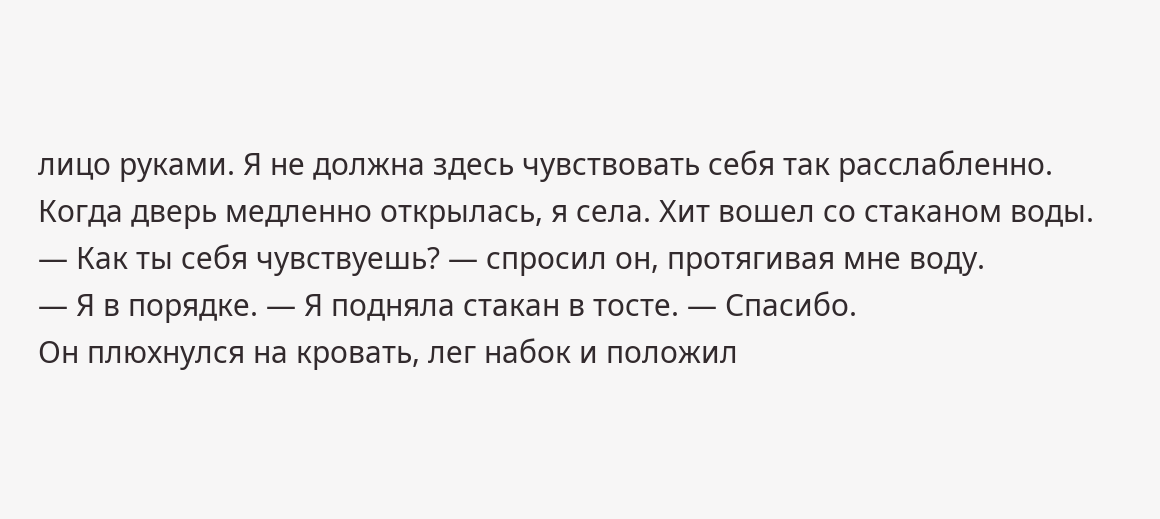лицо руками. Я не должна здесь чувствовать себя так расслабленно.
Когда дверь медленно открылась, я села. Хит вошел со стаканом воды.
— Как ты себя чувствуешь? — спросил он, протягивая мне воду.
— Я в порядке. — Я подняла стакан в тосте. — Спасибо.
Он плюхнулся на кровать, лег набок и положил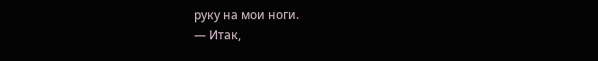руку на мои ноги.
— Итак,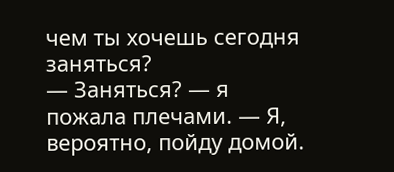чем ты хочешь сегодня заняться?
— Заняться? — я пожала плечами. — Я, вероятно, пойду домой.